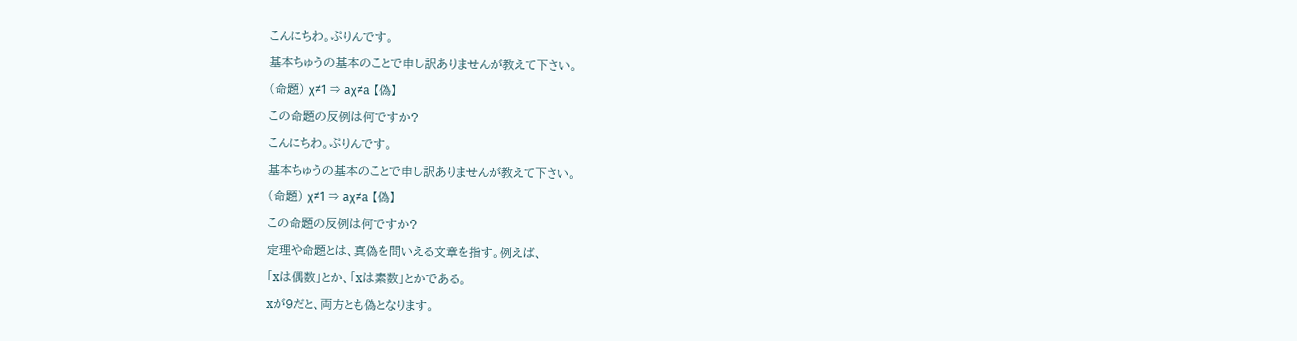こんにちわ。ぷりんです。
基本ちゅうの基本のことで申し訳ありませんが教えて下さい。
(命題) χ≠1 ⇒ aχ≠a 【偽】
この命題の反例は何ですか?
こんにちわ。ぷりんです。
基本ちゅうの基本のことで申し訳ありませんが教えて下さい。
(命題) χ≠1 ⇒ aχ≠a 【偽】
この命題の反例は何ですか?
定理や命題とは、真偽を問いえる文章を指す。例えば、
「xは偶数」とか、「xは素数」とかである。
xが9だと、両方とも偽となります。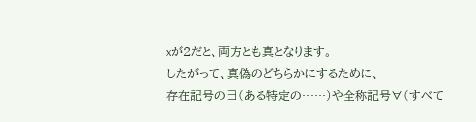xが2だと、両方とも真となります。
したがって、真偽のどちらかにするために、
存在記号の∃(ある特定の……)や全称記号∀(すべて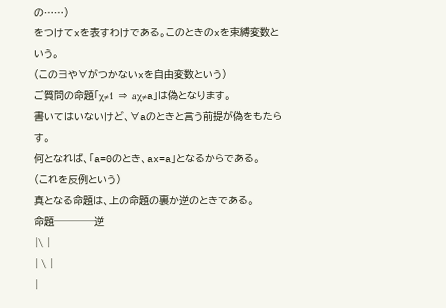の……)
をつけてxを表すわけである。このときのxを束縛変数という。
(この∃や∀がつかないxを自由変数という)
ご質問の命題「χ≠1 ⇒ aχ≠a」は偽となります。
書いてはいないけど、∀aのときと言う前提が偽をもたらす。
何となれば、「a=0のとき、ax=a」となるからである。
(これを反例という)
真となる命題は、上の命題の裏か逆のときである。
命題────逆
|\ |
| \ |
|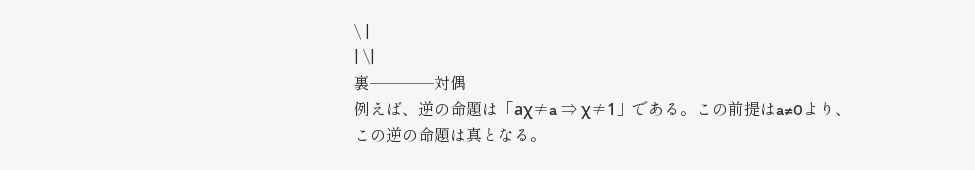\ |
| \|
裏────対偶
例えば、逆の命題は「aχ≠a ⇒ χ≠1」である。この前提はa≠0より、
この逆の命題は真となる。